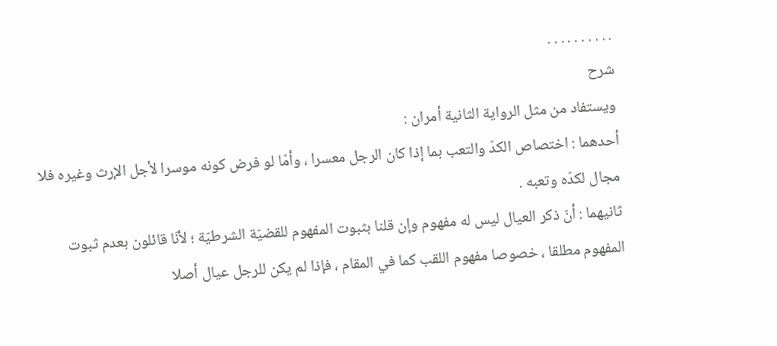. . . . . . . . . .
شرح
ويستفاد من مثل الرواية الثانية أمران :
أحدهما : اختصاص الكدّ والتعب بما إذا كان الرجل معسرا ، وأمّا لو فرض كونه موسرا لأجل الإرث وغيره فلا مجال لكدّه وتعبه .
ثانيهما : أنّ ذكر العيال ليس له مفهوم وإن قلنا بثبوت المفهوم للقضيّة الشرطيّة ؛ لأنّا قائلون بعدم ثبوت المفهوم مطلقا ، خصوصا مفهوم اللقب كما في المقام ، فإذا لم يكن للرجل عيال أصلا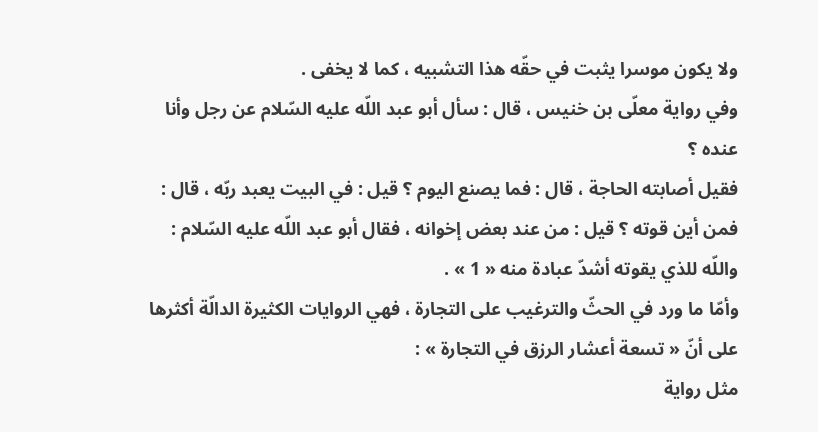ولا يكون موسرا يثبت في حقّه هذا التشبيه ، كما لا يخفى .
وفي رواية معلّى بن خنيس ، قال : سأل أبو عبد اللّه عليه السّلام عن رجل وأنا عنده ؟
فقيل أصابته الحاجة ، قال : فما يصنع اليوم ؟ قيل : في البيت يعبد ربّه ، قال : فمن أين قوته ؟ قيل : من عند بعض إخوانه ، فقال أبو عبد اللّه عليه السّلام : واللّه للذي يقوته أشدّ عبادة منه « 1 » .
وأمّا ما ورد في الحثّ والترغيب على التجارة ، فهي الروايات الكثيرة الدالّة أكثرها على أنّ « تسعة أعشار الرزق في التجارة » :
مثل رواية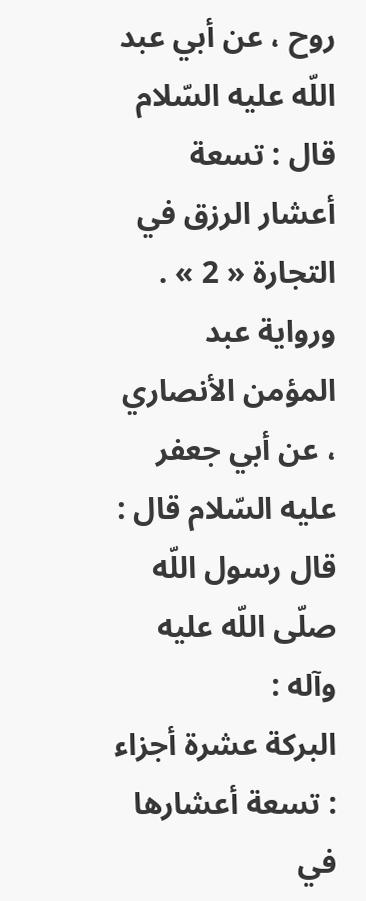روح ، عن أبي عبد اللّه عليه السّلام قال : تسعة أعشار الرزق في التجارة « 2 » .
ورواية عبد المؤمن الأنصاري ، عن أبي جعفر عليه السّلام قال : قال رسول اللّه صلّى اللّه عليه وآله :
البركة عشرة أجزاء : تسعة أعشارها في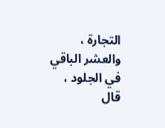التجارة ، والعشر الباقي في الجلود ، قال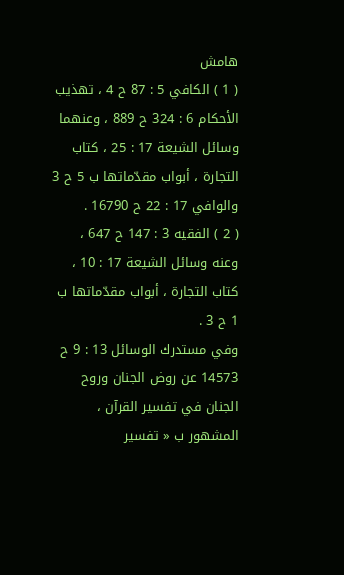هامش
( 1 ) الكافي 5 : 87 ح 4 ، تهذيب الأحكام 6 : 324 ح 889 ، وعنهما وسائل الشيعة 17 : 25 ، كتاب التجارة ، أبواب مقدّماتها ب 5 ح 3 والوافي 17 : 22 ح 16790 .
( 2 ) الفقيه 3 : 147 ح 647 ، وعنه وسائل الشيعة 17 : 10 ، كتاب التجارة ، أبواب مقدّماتها ب 1 ح 3 .
وفي مستدرك الوسائل 13 : 9 ح 14573 عن روض الجنان وروح الجنان في تفسير القرآن ، المشهور ب « تفسير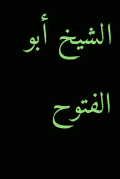الشيخ أبو الفتوح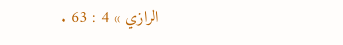الرازي » 4 : 63 .